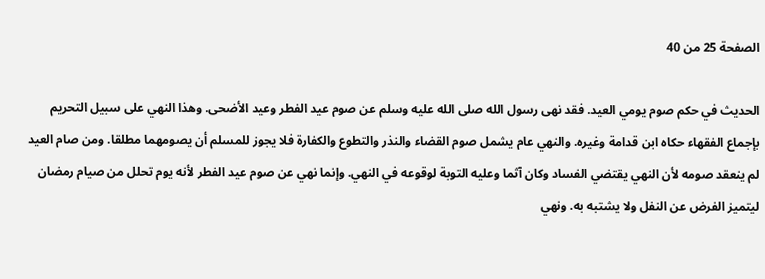الصفحة 25 من 40

الحديث في حكم صوم يومي العيد. فقد نهى رسول الله صلى الله عليه وسلم عن صوم عيد الفطر وعيد الأضحى. وهذا النهي على سبيل التحريم بإجماع الفقهاء حكاه ابن قدامة وغيره. والنهي عام يشمل صوم القضاء والنذر والتطوع والكفارة فلا يجوز للمسلم أن يصومهما مطلقا. ومن صام العيد لم ينعقد صومه لأن النهي يقتضي الفساد وكان آثما وعليه التوبة لوقوعه في النهي. وإنما نهي عن صوم عيد الفطر لأنه يوم تحلل من صيام رمضان ليتميز الفرض عن النفل ولا يشتبه به. ونهي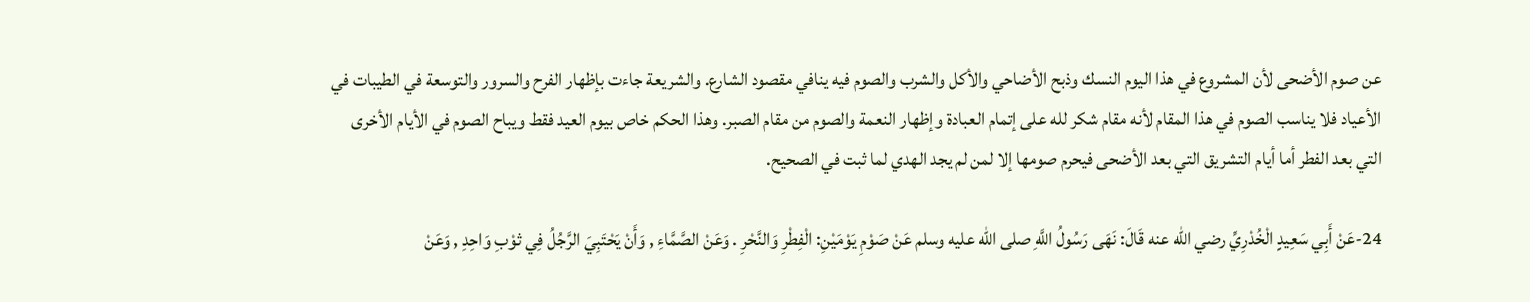عن صوم الأضحى لأن المشروع في هذا اليوم النسك وذبح الأضاحي والأكل والشرب والصوم فيه ينافي مقصود الشارع. والشريعة جاءت بإظهار الفرح والسرور والتوسعة في الطيبات في الأعياد فلا يناسب الصوم في هذا المقام لأنه مقام شكر لله على إتمام العبادة وإظهار النعمة والصوم من مقام الصبر. وهذا الحكم خاص بيوم العيد فقط ويباح الصوم في الأيام الأخرى التي بعد الفطر أما أيام التشريق التي بعد الأضحى فيحرم صومها إلا لمن لم يجد الهدي لما ثبت في الصحيح.

24-عَنْ أَبِي سَعِيدٍ الْخُدْرِيِّ رضي الله عنه قَالَ: نَهَى رَسُولُ اللَّهِ صلى الله عليه وسلم عَنْ صَوْمِ يَوْمَيْنِ: الْفِطْرِ وَالنَّحْرِ . وَعَنْ الصَّمَّاءِ , وَأَنْ يَحْتَبِيَ الرَّجُلُ فِي ثوْبِ وَاحِدِ , وَعَنْ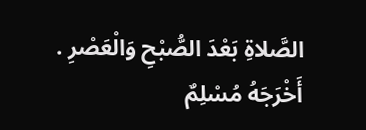الصَّلاةِ بَعْدَ الصُّبْحِ وَالْعَصْرِ . أَخْرَجَهُ مُسْلِمٌ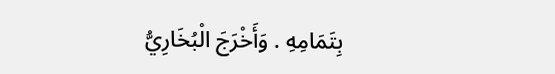بِتَمَامِهِ . وَأَخْرَجَ الْبُخَارِيُّ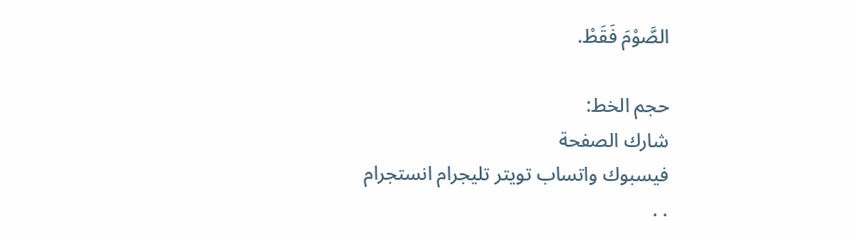الصَّوْمَ فَقَطْ.

حجم الخط:
شارك الصفحة
فيسبوك واتساب تويتر تليجرام انستجرام
. .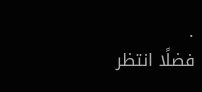.
فضلًا انتظر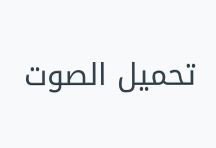تحميل الصوت